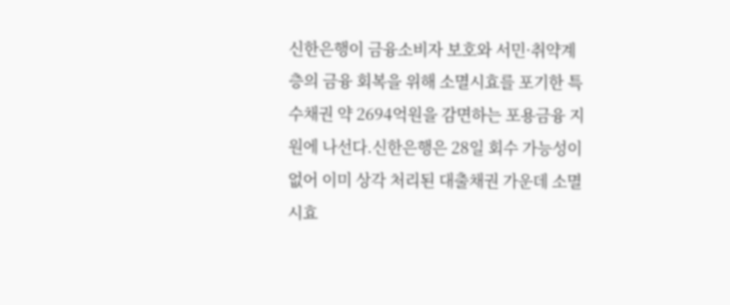신한은행이 금융소비자 보호와 서민·취약계층의 금융 회복을 위해 소멸시효를 포기한 특수채권 약 2694억원을 감면하는 포용금융 지원에 나선다.신한은행은 28일 회수 가능성이 없어 이미 상각 처리된 대출채권 가운데 소멸시효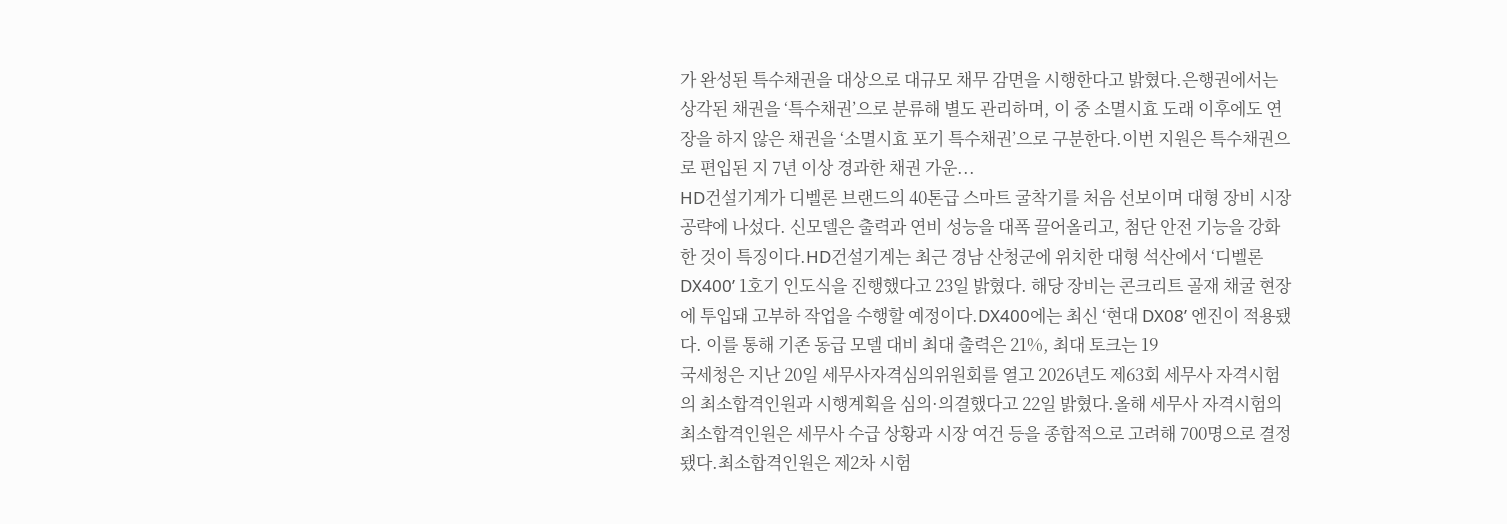가 완성된 특수채권을 대상으로 대규모 채무 감면을 시행한다고 밝혔다.은행권에서는 상각된 채권을 ‘특수채권’으로 분류해 별도 관리하며, 이 중 소멸시효 도래 이후에도 연장을 하지 않은 채권을 ‘소멸시효 포기 특수채권’으로 구분한다.이번 지원은 특수채권으로 편입된 지 7년 이상 경과한 채권 가운...
HD건설기계가 디벨론 브랜드의 40톤급 스마트 굴착기를 처음 선보이며 대형 장비 시장 공략에 나섰다. 신모델은 출력과 연비 성능을 대폭 끌어올리고, 첨단 안전 기능을 강화한 것이 특징이다.HD건설기계는 최근 경남 산청군에 위치한 대형 석산에서 ‘디벨론 DX400’ 1호기 인도식을 진행했다고 23일 밝혔다. 해당 장비는 콘크리트 골재 채굴 현장에 투입돼 고부하 작업을 수행할 예정이다.DX400에는 최신 ‘현대 DX08’ 엔진이 적용됐다. 이를 통해 기존 동급 모델 대비 최대 출력은 21%, 최대 토크는 19
국세청은 지난 20일 세무사자격심의위원회를 열고 2026년도 제63회 세무사 자격시험의 최소합격인원과 시행계획을 심의·의결했다고 22일 밝혔다.올해 세무사 자격시험의 최소합격인원은 세무사 수급 상황과 시장 여건 등을 종합적으로 고려해 700명으로 결정됐다.최소합격인원은 제2차 시험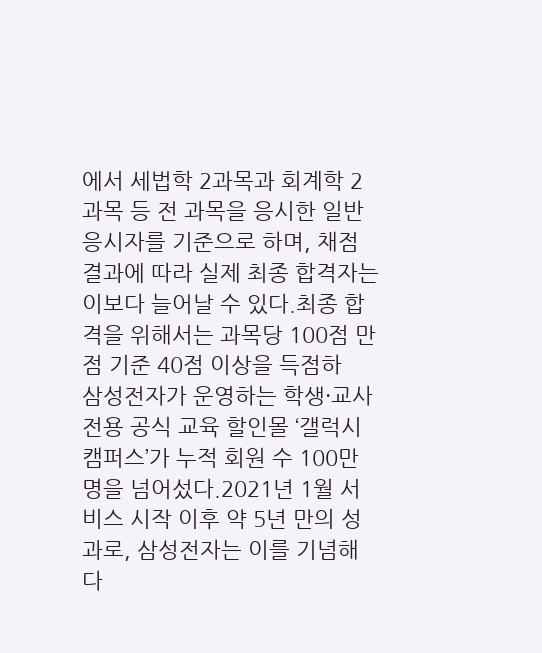에서 세법학 2과목과 회계학 2과목 등 전 과목을 응시한 일반응시자를 기준으로 하며, 채점 결과에 따라 실제 최종 합격자는 이보다 늘어날 수 있다.최종 합격을 위해서는 과목당 100점 만점 기준 40점 이상을 득점하
삼성전자가 운영하는 학생·교사 전용 공식 교육 할인몰 ‘갤럭시 캠퍼스’가 누적 회원 수 100만 명을 넘어섰다.2021년 1월 서비스 시작 이후 약 5년 만의 성과로, 삼성전자는 이를 기념해 다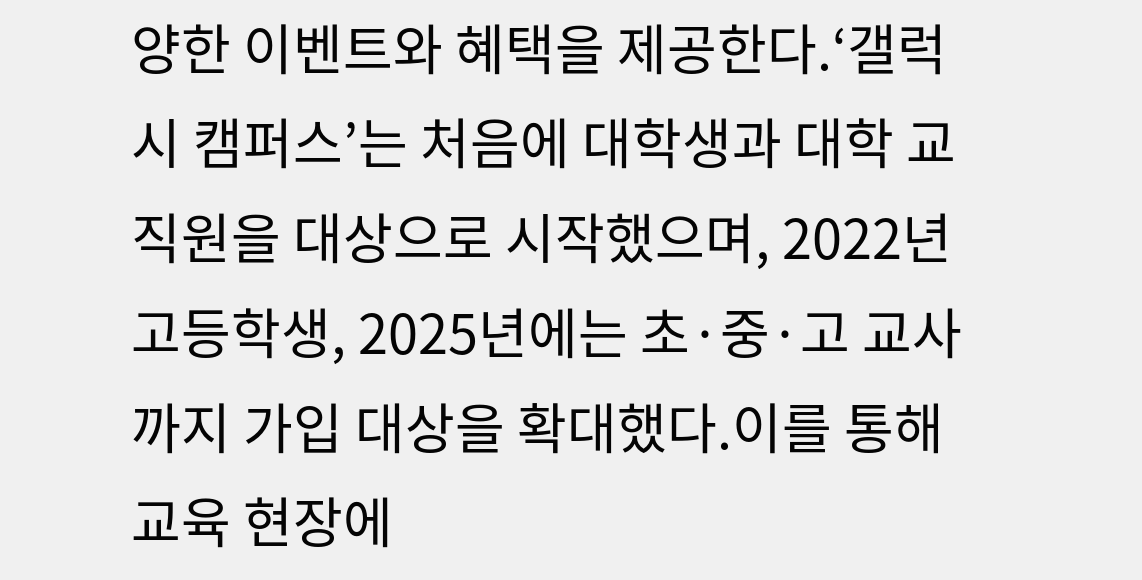양한 이벤트와 혜택을 제공한다.‘갤럭시 캠퍼스’는 처음에 대학생과 대학 교직원을 대상으로 시작했으며, 2022년 고등학생, 2025년에는 초·중·고 교사까지 가입 대상을 확대했다.이를 통해 교육 현장에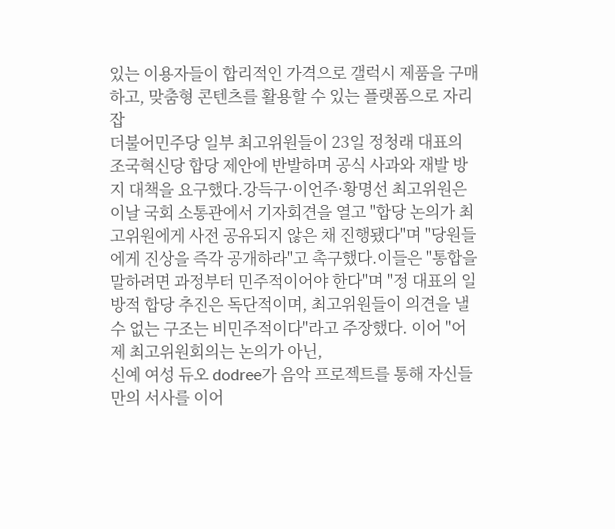있는 이용자들이 합리적인 가격으로 갤럭시 제품을 구매하고, 맞춤형 콘텐츠를 활용할 수 있는 플랫폼으로 자리 잡
더불어민주당 일부 최고위원들이 23일 정청래 대표의 조국혁신당 합당 제안에 반발하며 공식 사과와 재발 방지 대책을 요구했다.강득구·이언주·황명선 최고위원은 이날 국회 소통관에서 기자회견을 열고 "합당 논의가 최고위원에게 사전 공유되지 않은 채 진행됐다"며 "당원들에게 진상을 즉각 공개하라"고 촉구했다.이들은 "통합을 말하려면 과정부터 민주적이어야 한다"며 "정 대표의 일방적 합당 추진은 독단적이며, 최고위원들이 의견을 낼 수 없는 구조는 비민주적이다"라고 주장했다. 이어 "어제 최고위원회의는 논의가 아닌,
신예 여성 듀오 dodree가 음악 프로젝트를 통해 자신들만의 서사를 이어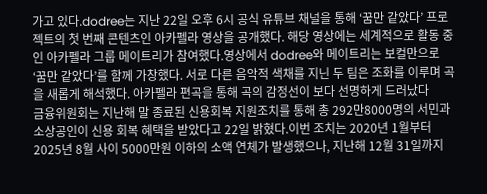가고 있다.dodree는 지난 22일 오후 6시 공식 유튜브 채널을 통해 ‘꿈만 같았다’ 프로젝트의 첫 번째 콘텐츠인 아카펠라 영상을 공개했다. 해당 영상에는 세계적으로 활동 중인 아카펠라 그룹 메이트리가 참여했다.영상에서 dodree와 메이트리는 보컬만으로 ‘꿈만 같았다’를 함께 가창했다. 서로 다른 음악적 색채를 지닌 두 팀은 조화를 이루며 곡을 새롭게 해석했다. 아카펠라 편곡을 통해 곡의 감정선이 보다 선명하게 드러났다
금융위원회는 지난해 말 종료된 신용회복 지원조치를 통해 총 292만8000명의 서민과 소상공인이 신용 회복 혜택을 받았다고 22일 밝혔다.이번 조치는 2020년 1월부터 2025년 8월 사이 5000만원 이하의 소액 연체가 발생했으나, 지난해 12월 31일까지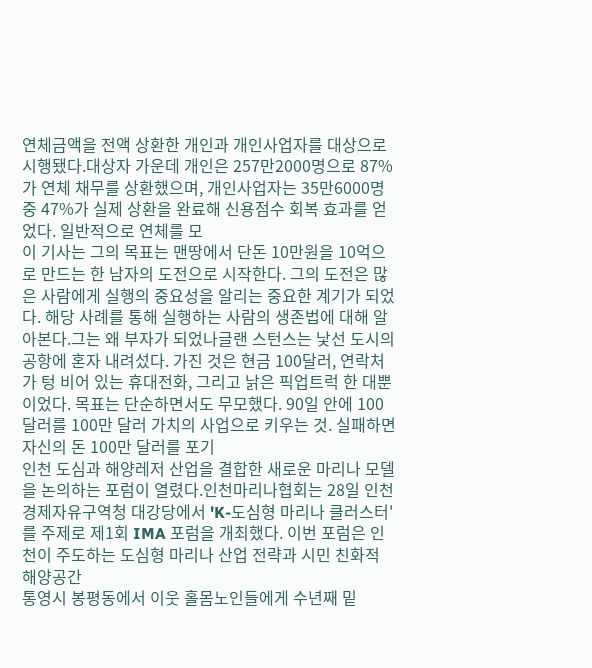연체금액을 전액 상환한 개인과 개인사업자를 대상으로 시행됐다.대상자 가운데 개인은 257만2000명으로 87%가 연체 채무를 상환했으며, 개인사업자는 35만6000명 중 47%가 실제 상환을 완료해 신용점수 회복 효과를 얻었다. 일반적으로 연체를 모
이 기사는 그의 목표는 맨땅에서 단돈 10만원을 10억으로 만드는 한 남자의 도전으로 시작한다. 그의 도전은 많은 사람에게 실행의 중요성을 알리는 중요한 계기가 되었다. 해당 사례를 통해 실행하는 사람의 생존법에 대해 알아본다.그는 왜 부자가 되었나글랜 스턴스는 낯선 도시의 공항에 혼자 내려섰다. 가진 것은 현금 100달러, 연락처가 텅 비어 있는 휴대전화, 그리고 낡은 픽업트럭 한 대뿐이었다. 목표는 단순하면서도 무모했다. 90일 안에 100달러를 100만 달러 가치의 사업으로 키우는 것. 실패하면 자신의 돈 100만 달러를 포기
인천 도심과 해양레저 산업을 결합한 새로운 마리나 모델을 논의하는 포럼이 열렸다.인천마리나협회는 28일 인천경제자유구역청 대강당에서 'K-도심형 마리나 클러스터'를 주제로 제1회 IMA 포럼을 개최했다. 이번 포럼은 인천이 주도하는 도심형 마리나 산업 전략과 시민 친화적 해양공간
통영시 봉평동에서 이웃 홀몸노인들에게 수년째 밑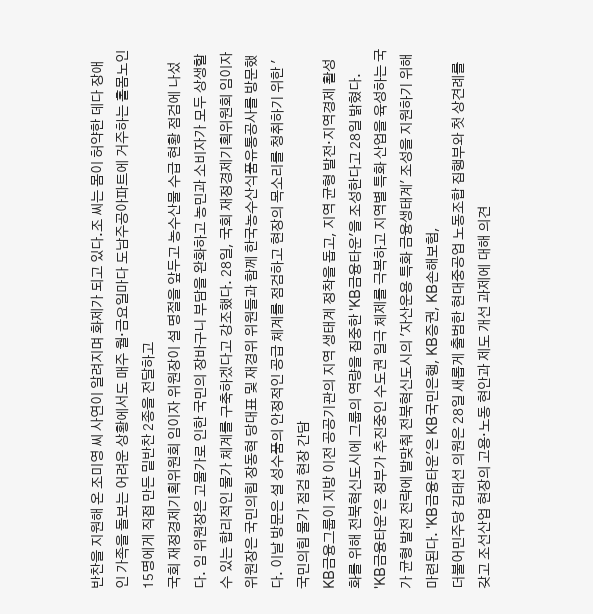반찬을 지원해 온 조미영 씨 사연이 알려지며 화제가 되고 있다.조 씨는 몸이 허약한 데다 장애인 가족을 돌보는 어려운 상황에서도 매주 월·금요일마다 도남주공아파트에 거주하는 홀몸노인 15명에게 직접 만든 밑반찬 2종을 전달하고
국회 재정경제기획위원회 임이자 위원장이 설 명절을 앞두고 농수산물 수급 현황 점검에 나섰다. 임 위원장은 고물가로 인한 국민의 장바구니 부담을 완화하고 농민과 소비자가 모두 상생할 수 있는 합리적인 물가 체계를 구축하겠다고 강조했다. 28일, 국회 재정경제기획위원회 임이자 위원장은 국민의힘 장동혁 당대표 및 재경위 위원들과 함께 한국농수산식품유통공사를 방문했다. 이날 방문은 설 성수품의 안정적인 공급 체계를 점검하고 현장의 목소리를 청취하기 위한 '국민의힘 물가 점검 현장 간담
KB금융그룹이 지방 이전 공공기관의 지역 생태계 정착을 돕고, 지역 균형 발전·지역경제 활성화를 위해 전북혁신도시에 그룹의 역량을 집중한 'KB금융타운'을 조성한다고 28일 밝혔다. 'KB금융타운'은 정부가 추진중인 수도권 일극 체제를 극복하고 지역별 특화 산업을 육성하는 국가 균형 발전 전략에 발맞춰 전북혁신도시의 '자산운용 특화 금융생태계' 조성을 지원하기 위해 마련된다. 'KB금융타운'은 KB국민은행, KB증권, KB손해보험,
더불어민주당 김태선 의원은 28일 새롭게 출범한 현대중공업 노동조합 집행부와 첫 상견례를 갖고 조선산업 현장의 고용·노동 현안과 제도 개선 과제에 대해 의견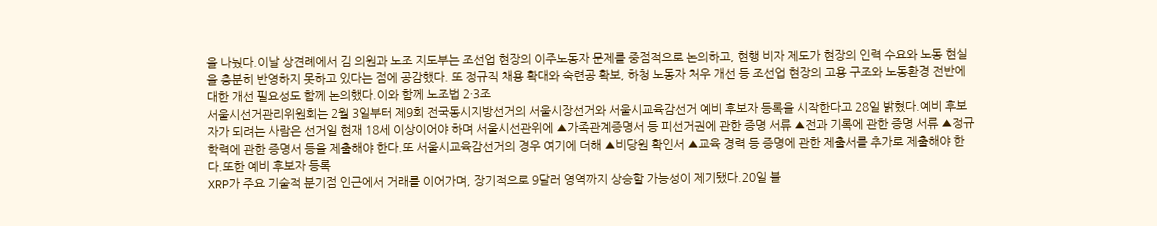을 나눴다.이날 상견례에서 김 의원과 노조 지도부는 조선업 현장의 이주노동자 문제를 중점적으로 논의하고, 현행 비자 제도가 현장의 인력 수요와 노동 현실을 충분히 반영하지 못하고 있다는 점에 공감했다. 또 정규직 채용 확대와 숙련공 확보, 하청 노동자 처우 개선 등 조선업 현장의 고용 구조와 노동환경 전반에 대한 개선 필요성도 함께 논의했다.이와 함께 노조법 2·3조
서울시선거관리위원회는 2월 3일부터 제9회 전국동시지방선거의 서울시장선거와 서울시교육감선거 예비 후보자 등록을 시작한다고 28일 밝혔다.예비 후보자가 되려는 사람은 선거일 현재 18세 이상이어야 하며 서울시선관위에 ▲가족관계증명서 등 피선거권에 관한 증명 서류 ▲전과 기록에 관한 증명 서류 ▲정규 학력에 관한 증명서 등을 제출해야 한다.또 서울시교육감선거의 경우 여기에 더해 ▲비당원 확인서 ▲교육 경력 등 증명에 관한 제출서를 추가로 제출해야 한다.또한 예비 후보자 등록
XRP가 주요 기술적 분기점 인근에서 거래를 이어가며, 장기적으로 9달러 영역까지 상승할 가능성이 제기됐다.20일 블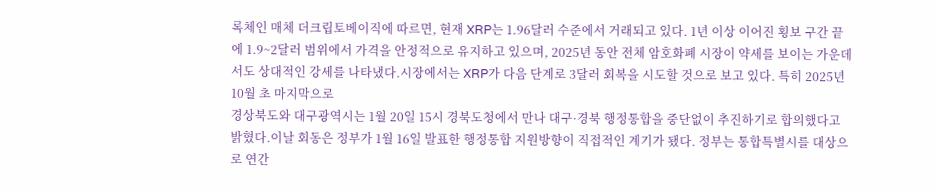록체인 매체 더크립토베이직에 따르면, 현재 XRP는 1.96달러 수준에서 거래되고 있다. 1년 이상 이어진 횡보 구간 끝에 1.9~2달러 범위에서 가격을 안정적으로 유지하고 있으며, 2025년 동안 전체 암호화폐 시장이 약세를 보이는 가운데서도 상대적인 강세를 나타냈다.시장에서는 XRP가 다음 단계로 3달러 회복을 시도할 것으로 보고 있다. 특히 2025년 10월 초 마지막으로
경상북도와 대구광역시는 1월 20일 15시 경북도청에서 만나 대구·경북 행정통합을 중단없이 추진하기로 합의했다고 밝혔다.이날 회동은 정부가 1월 16일 발표한 행정통합 지원방향이 직접적인 계기가 됐다. 정부는 통합특별시를 대상으로 연간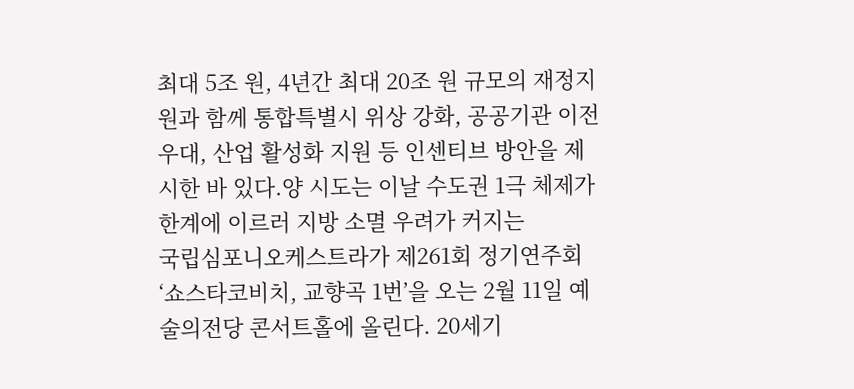최대 5조 원, 4년간 최대 20조 원 규모의 재정지원과 함께 통합특별시 위상 강화, 공공기관 이전 우대, 산업 활성화 지원 등 인센티브 방안을 제시한 바 있다.양 시도는 이날 수도권 1극 체제가 한계에 이르러 지방 소멸 우려가 커지는
국립심포니오케스트라가 제261회 정기연주회 ‘쇼스타코비치, 교향곡 1번’을 오는 2월 11일 예술의전당 콘서트홀에 올린다. 20세기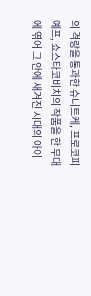의 격랑을 통과한 슈니트케, 프로코피예프, 쇼스타코비치의 작품을 한 무대에 엮어 그 안에 새겨진 시대의 아이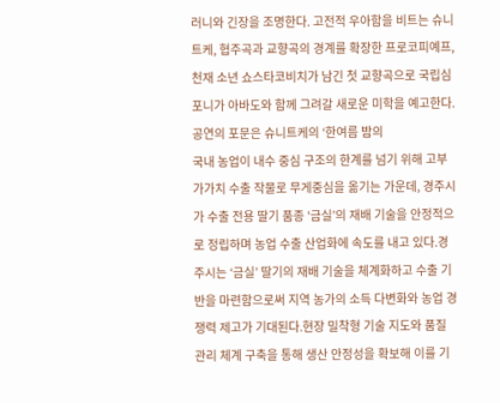러니와 긴장을 조명한다. 고전적 우아함을 비트는 슈니트케, 협주곡과 교향곡의 경계를 확장한 프로코피예프, 천재 소년 쇼스타코비치가 남긴 첫 교향곡으로 국립심포니가 아바도와 함께 그려갈 새로운 미학을 예고한다.공연의 포문은 슈니트케의 ‘한여름 밤의
국내 농업이 내수 중심 구조의 한계를 넘기 위해 고부가가치 수출 작물로 무게중심을 옮기는 가운데, 경주시가 수출 전용 딸기 품종 ‘금실’의 재배 기술을 안정적으로 정립하며 농업 수출 산업화에 속도를 내고 있다.경주시는 ‘금실’ 딸기의 재배 기술을 체계화하고 수출 기반을 마련함으로써 지역 농가의 소득 다변화와 농업 경쟁력 제고가 기대된다.현장 밀착형 기술 지도와 품질 관리 체계 구축을 통해 생산 안정성을 확보해 이를 기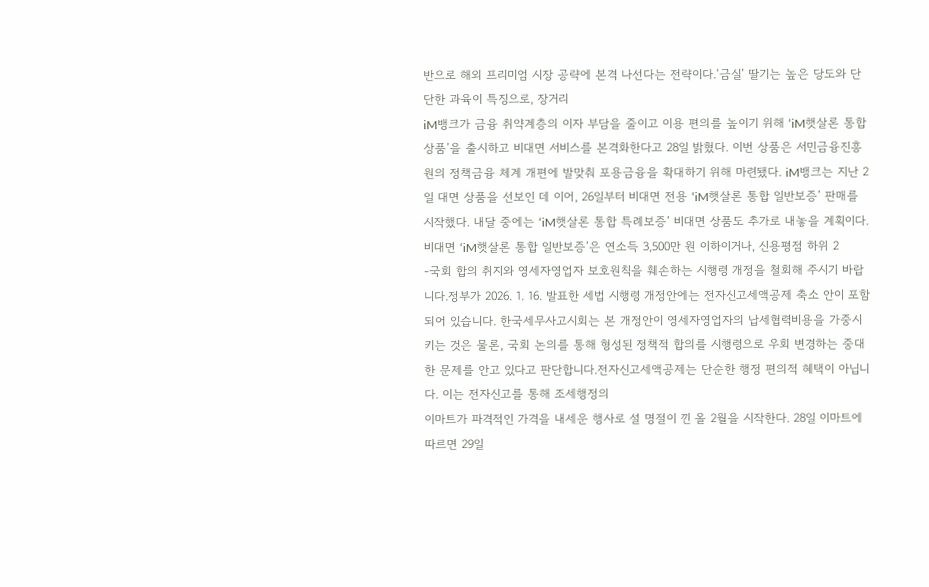반으로 해외 프리미엄 시장 공략에 본격 나선다는 전략이다.‘금실’ 딸기는 높은 당도와 단단한 과육이 특징으로, 장거리
iM뱅크가 금융 취약계층의 이자 부담을 줄이고 이용 편의를 높이기 위해 ‘iM햇살론 통합 상품’을 출시하고 비대면 서비스를 본격화한다고 28일 밝혔다. 이번 상품은 서민금융진흥원의 정책금융 체계 개편에 발맞춰 포용금융을 확대하기 위해 마련됐다. iM뱅크는 지난 2일 대면 상품을 선보인 데 이어, 26일부터 비대면 전용 ‘iM햇살론 통합 일반보증’ 판매를 시작했다. 내달 중에는 ‘iM햇살론 통합 특례보증’ 비대면 상품도 추가로 내놓을 계획이다. 비대면 ‘iM햇살론 통합 일반보증’은 연소득 3,500만 원 이하이거나, 신용평점 하위 2
-국회 합의 취지와 영세자영업자 보호원칙을 훼손하는 시행령 개정을 철회해 주시기 바랍니다.정부가 2026. 1. 16. 발표한 세법 시행령 개정안에는 전자신고세액공제 축소 안이 포함되어 있습니다. 한국세무사고시회는 본 개정안이 영세자영업자의 납세협력비용을 가중시키는 것은 물론, 국회 논의를 통해 형성된 정책적 합의를 시행령으로 우회 변경하는 중대한 문제를 안고 있다고 판단합니다.전자신고세액공제는 단순한 행정 편의적 혜택이 아닙니다. 이는 전자신고를 통해 조세행정의
이마트가 파격적인 가격을 내세운 행사로 설 명절이 낀 올 2월을 시작한다. 28일 이마트에 따르면 29일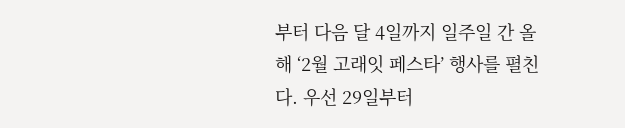부터 다음 달 4일까지 일주일 간 올해 ‘2월 고래잇 페스타’ 행사를 펼친다. 우선 29일부터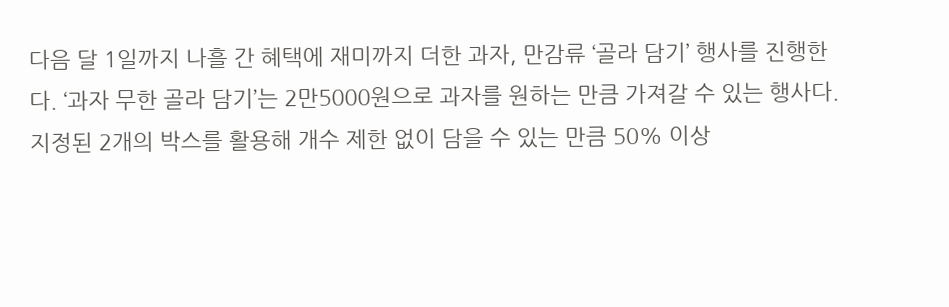다음 달 1일까지 나흘 간 혜택에 재미까지 더한 과자, 만감류 ‘골라 담기’ 행사를 진행한다. ‘과자 무한 골라 담기’는 2만5000원으로 과자를 원하는 만큼 가져갈 수 있는 행사다. 지정된 2개의 박스를 활용해 개수 제한 없이 담을 수 있는 만큼 50% 이상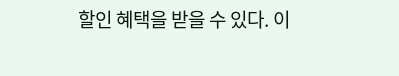할인 혜택을 받을 수 있다. 이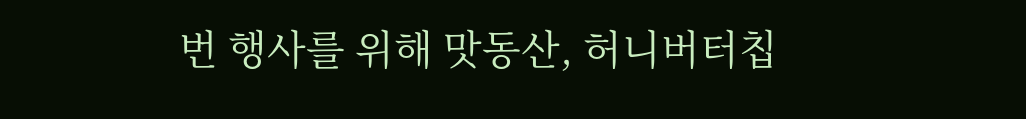번 행사를 위해 맛동산, 허니버터칩